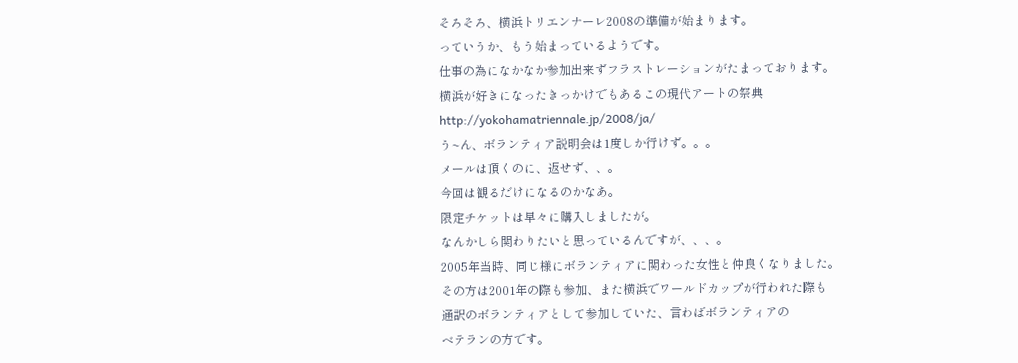そろそろ、横浜トリエンナーレ2008の準備が始まります。
っていうか、もう始まっているようです。
仕事の為になかなか参加出来ずフラストレーションがたまっております。
横浜が好きになったきっかけでもあるこの現代アートの祭典
http://yokohamatriennale.jp/2008/ja/
う~ん、ボランティア説明会は1度しか行けず。。。
メールは頂くのに、返せず、、。
今回は観るだけになるのかなあ。
限定チケットは早々に購入しましたが。
なんかしら関わりたいと思っているんですが、、、。
2005年当時、同じ様にボランティアに関わった女性と仲良くなりました。
その方は2001年の際も参加、また横浜でワールドカップが行われた際も
通訳のボランティアとして参加していた、言わばボランティアの
ベテランの方です。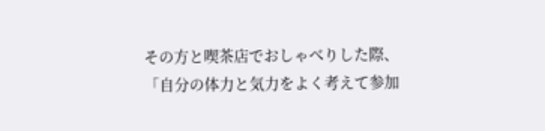その方と喫茶店でおしゃべりした際、
「自分の体力と気力をよく考えて参加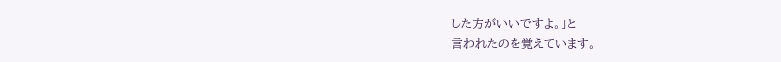した方がいいですよ。」と
言われたのを覚えています。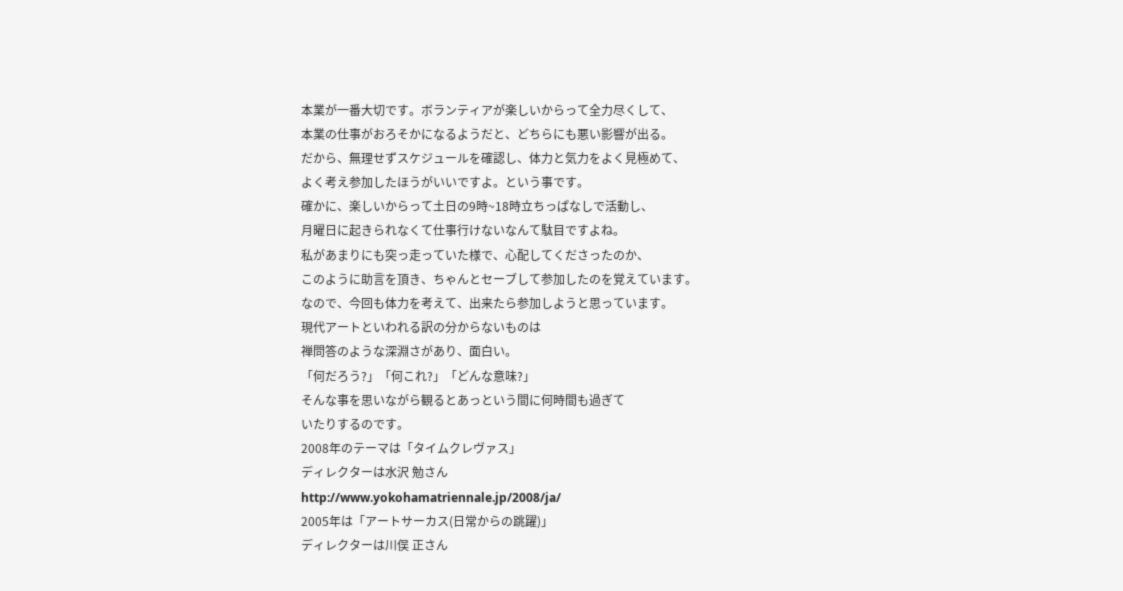本業が一番大切です。ボランティアが楽しいからって全力尽くして、
本業の仕事がおろそかになるようだと、どちらにも悪い影響が出る。
だから、無理せずスケジュールを確認し、体力と気力をよく見極めて、
よく考え参加したほうがいいですよ。という事です。
確かに、楽しいからって土日の9時~18時立ちっぱなしで活動し、
月曜日に起きられなくて仕事行けないなんて駄目ですよね。
私があまりにも突っ走っていた様で、心配してくださったのか、
このように助言を頂き、ちゃんとセーブして参加したのを覚えています。
なので、今回も体力を考えて、出来たら参加しようと思っています。
現代アートといわれる訳の分からないものは
禅問答のような深淵さがあり、面白い。
「何だろう?」「何これ?」「どんな意味?」
そんな事を思いながら観るとあっという間に何時間も過ぎて
いたりするのです。
2008年のテーマは「タイムクレヴァス」
ディレクターは水沢 勉さん
http://www.yokohamatriennale.jp/2008/ja/
2005年は「アートサーカス(日常からの跳躍)」
ディレクターは川俣 正さん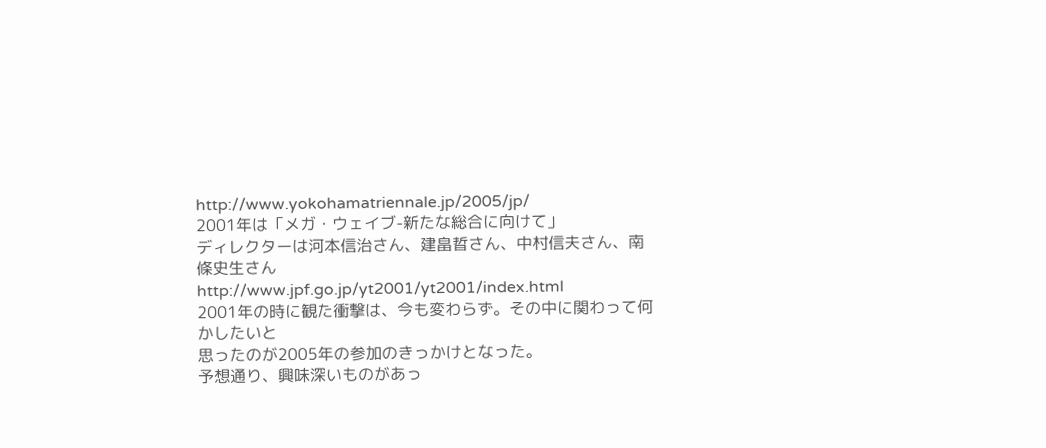http://www.yokohamatriennale.jp/2005/jp/
2001年は「メガ・ウェイブ-新たな総合に向けて」
ディレクターは河本信治さん、建畠晢さん、中村信夫さん、南條史生さん
http://www.jpf.go.jp/yt2001/yt2001/index.html
2001年の時に観た衝撃は、今も変わらず。その中に関わって何かしたいと
思ったのが2005年の参加のきっかけとなった。
予想通り、興味深いものがあっ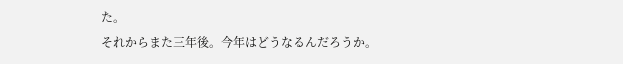た。
それからまた三年後。今年はどうなるんだろうか。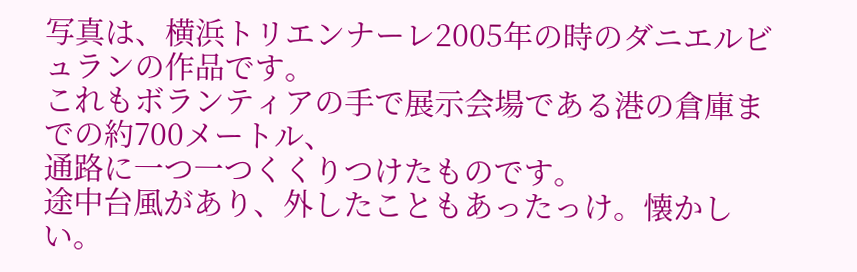写真は、横浜トリエンナーレ2005年の時のダニエルビュランの作品です。
これもボランティアの手で展示会場である港の倉庫までの約700メートル、
通路に一つ一つくくりつけたものです。
途中台風があり、外したこともあったっけ。懐かしい。